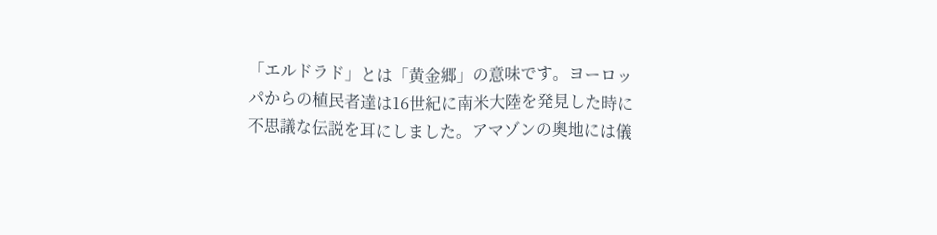「エルドラド」とは「黄金郷」の意味です。ヨーロッパからの植民者達は16世紀に南米大陸を発見した時に不思議な伝説を耳にしました。アマゾンの奥地には儀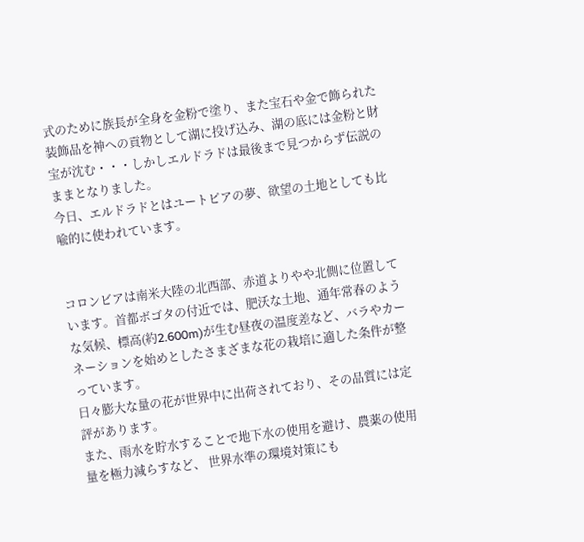式のために族長が全身を金粉で塗り、また宝石や金で飾られた装飾品を神への貢物として湖に投げ込み、湖の底には金粉と財宝が沈む・・・しかしエルドラドは最後まで見つからず伝説のままとなりました。
今日、エルドラドとはユートピアの夢、欲望の土地としても比喩的に使われています。


コロンビアは南米大陸の北西部、赤道よりやや北側に位置しています。首都ボゴタの付近では、肥沃な土地、通年常春のような気候、標高(約2.600m)が生む昼夜の温度差など、バラやカーネーションを始めとしたさまざまな花の栽培に適した条件が整っています。
日々膨大な量の花が世界中に出荷されており、その品質には定評があります。
また、雨水を貯水することで地下水の使用を避け、農薬の使用量を極力減らすなど、 世界水準の環境対策にも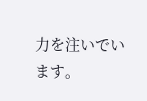力を注いでいます。